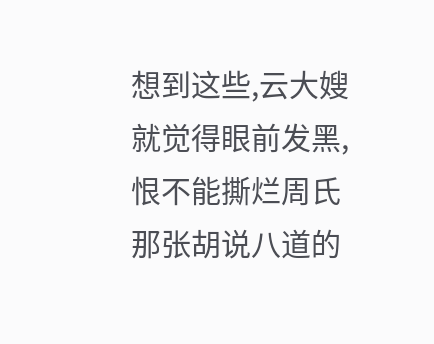想到这些,云大嫂就觉得眼前发黑,恨不能撕烂周氏那张胡说八道的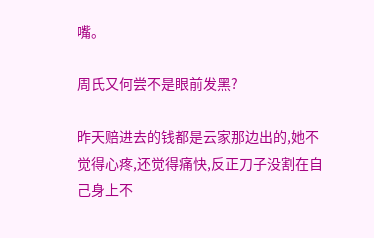嘴。

周氏又何尝不是眼前发黑?

昨天赔进去的钱都是云家那边出的,她不觉得心疼,还觉得痛快,反正刀子没割在自己身上不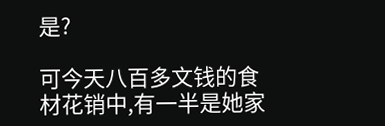是?

可今天八百多文钱的食材花销中,有一半是她家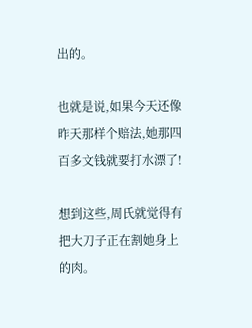出的。

也就是说,如果今天还像昨天那样个赔法,她那四百多文钱就要打水漂了!

想到这些,周氏就觉得有把大刀子正在割她身上的肉。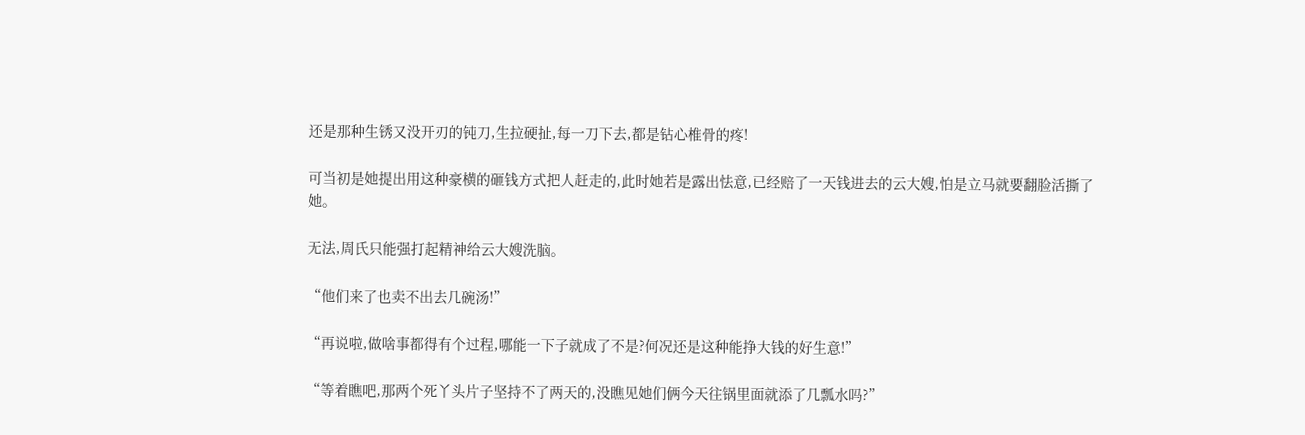还是那种生锈又没开刃的钝刀,生拉硬扯,每一刀下去,都是钻心椎骨的疼!

可当初是她提出用这种豪横的砸钱方式把人赶走的,此时她若是露出怯意,已经赔了一天钱进去的云大嫂,怕是立马就要翻脸活撕了她。

无法,周氏只能强打起精神给云大嫂洗脑。

“他们来了也卖不出去几碗汤!”

“再说啦,做啥事都得有个过程,哪能一下子就成了不是?何况还是这种能挣大钱的好生意!”

“等着瞧吧,那两个死丫头片子坚持不了两天的,没瞧见她们俩今天往锅里面就添了几瓢水吗?”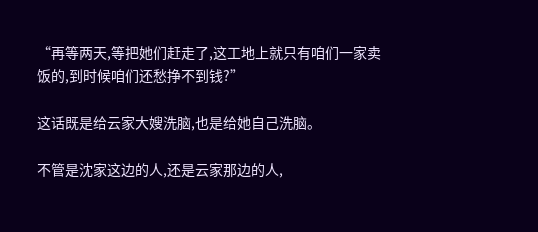“再等两天,等把她们赶走了,这工地上就只有咱们一家卖饭的,到时候咱们还愁挣不到钱?”

这话既是给云家大嫂洗脑,也是给她自己洗脑。

不管是沈家这边的人,还是云家那边的人,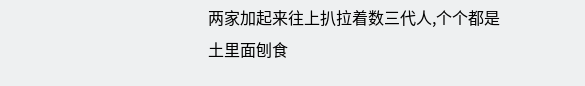两家加起来往上扒拉着数三代人,个个都是土里面刨食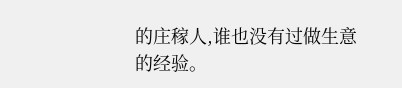的庄稼人,谁也没有过做生意的经验。